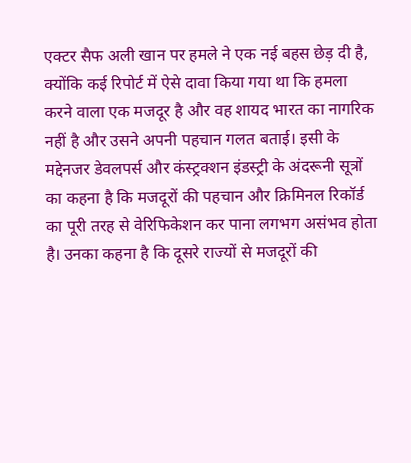एक्टर सैफ अली खान पर हमले ने एक नई बहस छेड़ दी है, क्योंकि कई रिपोर्ट में ऐसे दावा किया गया था कि हमला करने वाला एक मजदूर है और वह शायद भारत का नागरिक नहीं है और उसने अपनी पहचान गलत बताई। इसी के मद्देनजर डेवलपर्स और कंस्ट्रक्शन इंडस्ट्री के अंदरूनी सूत्रों का कहना है कि मजदूरों की पहचान और क्रिमिनल रिकॉर्ड का पूरी तरह से वेरिफिकेशन कर पाना लगभग असंभव होता है। उनका कहना है कि दूसरे राज्यों से मजदूरों की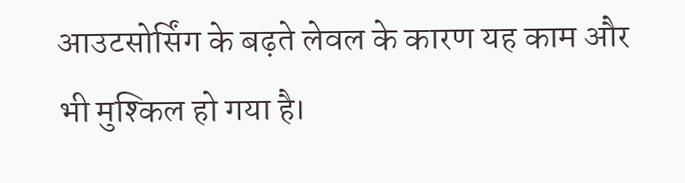आउटसोर्सिंग के बढ़ते लेवल के कारण यह काम और भी मुश्किल हो गया है।